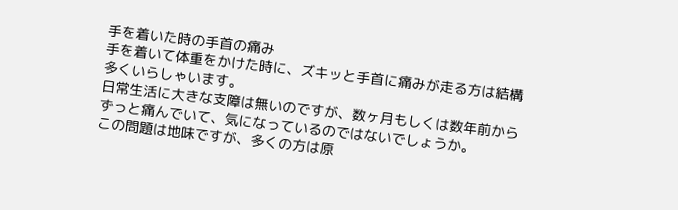手を着いた時の手首の痛み
手を着いて体重をかけた時に、ズキッと手首に痛みが走る方は結構多くいらしゃいます。
日常生活に大きな支障は無いのですが、数ヶ月もしくは数年前からずっと痛んでいて、気になっているのではないでしょうか。
この問題は地味ですが、多くの方は原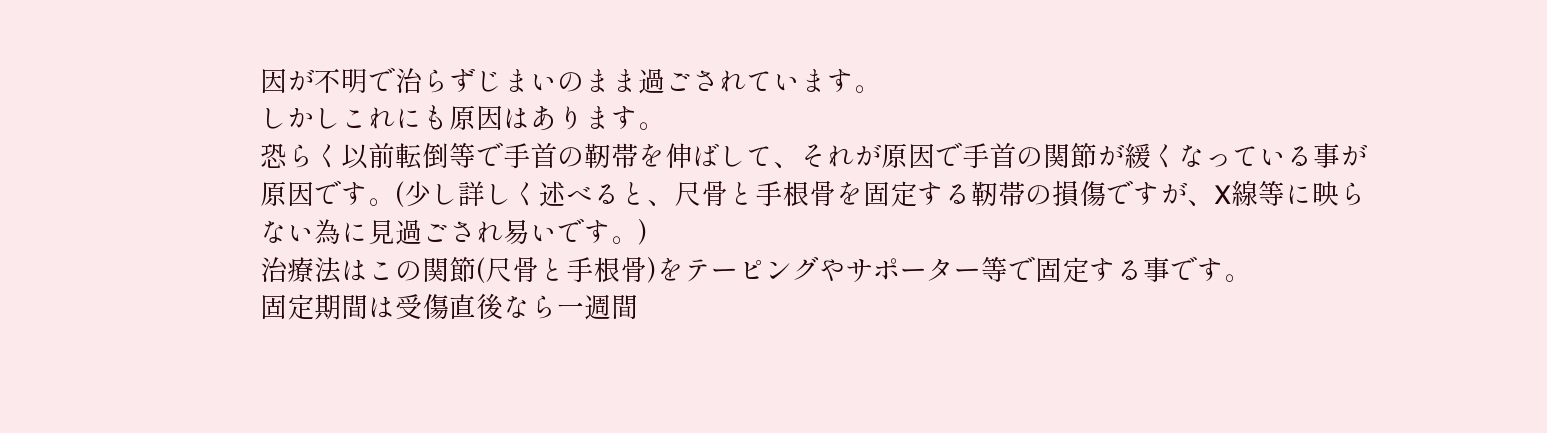因が不明で治らずじまいのまま過ごされています。
しかしこれにも原因はあります。
恐らく以前転倒等で手首の靭帯を伸ばして、それが原因で手首の関節が緩くなっている事が原因です。(少し詳しく述べると、尺骨と手根骨を固定する靭帯の損傷ですが、X線等に映らない為に見過ごされ易いです。)
治療法はこの関節(尺骨と手根骨)をテーピングやサポーター等で固定する事です。
固定期間は受傷直後なら一週間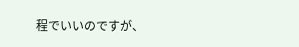程でいいのですが、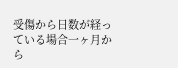受傷から日数が経っている場合一ヶ月から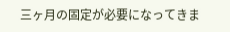三ヶ月の固定が必要になってきま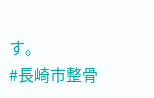す。
#長崎市整骨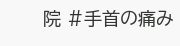院 #手首の痛み